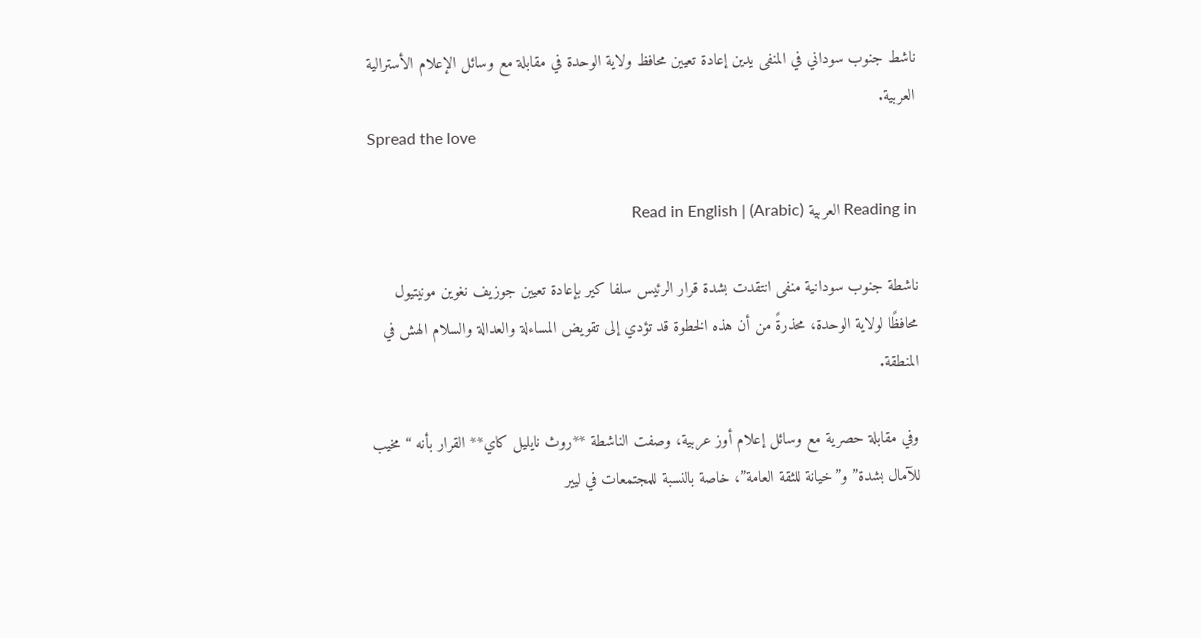ناشط جنوب سوداني في المنفى يدين إعادة تعيين محافظ ولاية الوحدة في مقابلة مع وسائل الإعلام الأسترالية العربية.
Spread the love

Reading in العربية (Arabic) | Read in English

ناشطة جنوب سودانية منفى انتقدت بشدة قرار الرئيس سلفا كير بإعادة تعيين جوزيف نغوين مونيتيول محافظًا لولاية الوحدة، محذرةً من أن هذه الخطوة قد تؤدي إلى تقويض المساءلة والعدالة والسلام الهش في المنطقة.

وفي مقابلة حصرية مع وسائل إعلام أوز عربية، وصفت الناشطة **روث نايليل كاي** القرار بأنه “مخيب للآمال بشدة” و”خيانة للثقة العامة”، خاصة بالنسبة للمجتمعات في ليير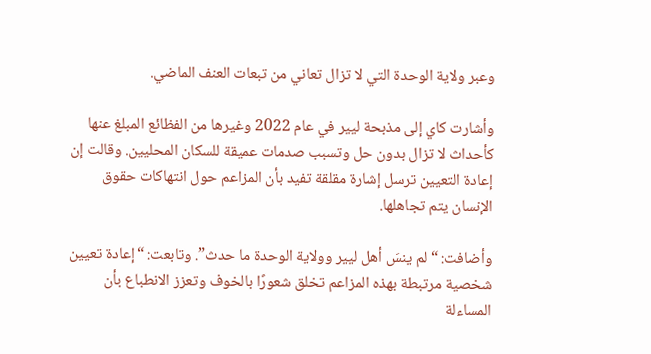وعبر ولاية الوحدة التي لا تزال تعاني من تبعات العنف الماضي.

وأشارت كاي إلى مذبحة ليير في عام 2022 وغيرها من الفظائع المبلغ عنها كأحداث لا تزال بدون حل وتسبب صدمات عميقة للسكان المحليين. وقالت إن إعادة التعيين ترسل إشارة مقلقة تفيد بأن المزاعم حول انتهاكات حقوق الإنسان يتم تجاهلها.

وأضافت: “لم ينسَ أهل ليير وولاية الوحدة ما حدث”. وتابعت: “إعادة تعيين شخصية مرتبطة بهذه المزاعم تخلق شعورًا بالخوف وتعزز الانطباع بأن المساءلة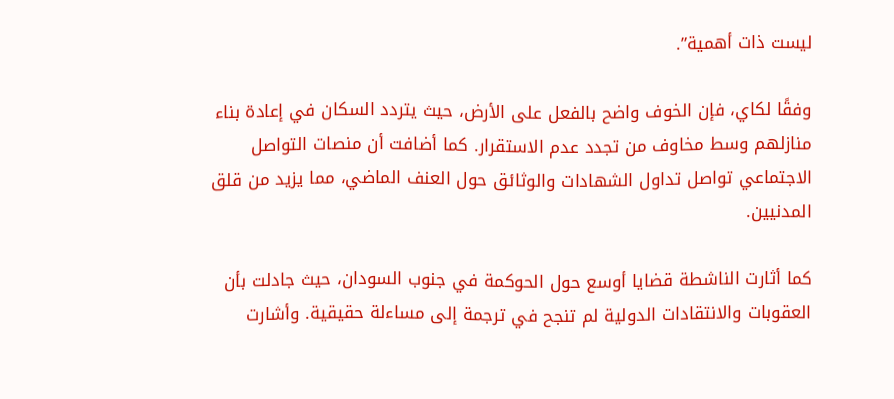ليست ذات أهمية”.

وفقًا لكاي، فإن الخوف واضح بالفعل على الأرض، حيث يتردد السكان في إعادة بناء منازلهم وسط مخاوف من تجدد عدم الاستقرار. كما أضافت أن منصات التواصل الاجتماعي تواصل تداول الشهادات والوثائق حول العنف الماضي، مما يزيد من قلق المدنيين.

كما أثارت الناشطة قضايا أوسع حول الحوكمة في جنوب السودان، حيث جادلت بأن العقوبات والانتقادات الدولية لم تنجح في ترجمة إلى مساءلة حقيقية. وأشارت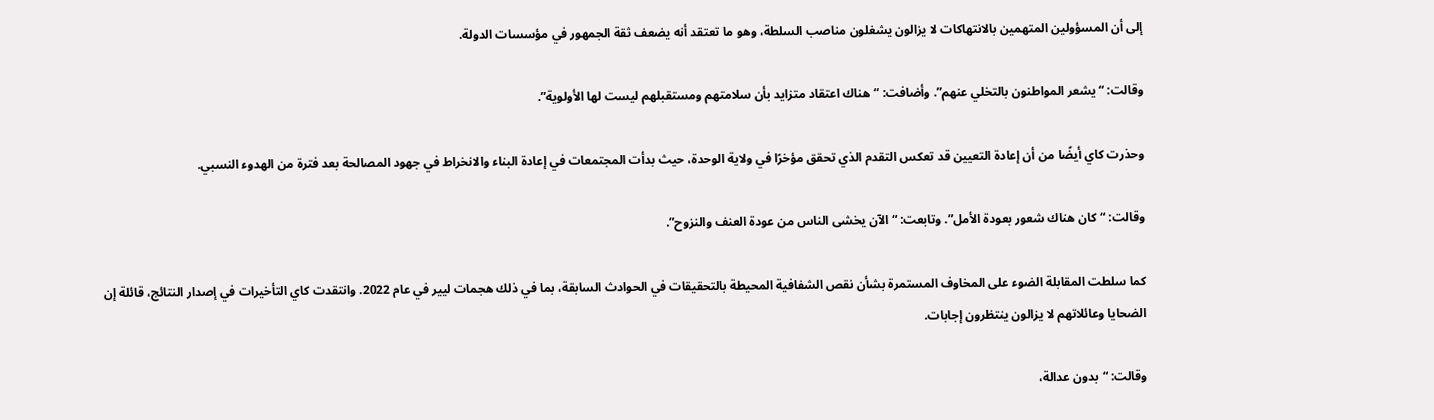إلى أن المسؤولين المتهمين بالانتهاكات لا يزالون يشغلون مناصب السلطة، وهو ما تعتقد أنه يضعف ثقة الجمهور في مؤسسات الدولة.

وقالت: “يشعر المواطنون بالتخلي عنهم”. وأضافت: “هناك اعتقاد متزايد بأن سلامتهم ومستقبلهم ليست لها الأولوية”.

وحذرت كاي أيضًا من أن إعادة التعيين قد تعكس التقدم الذي تحقق مؤخرًا في ولاية الوحدة، حيث بدأت المجتمعات في إعادة البناء والانخراط في جهود المصالحة بعد فترة من الهدوء النسبي.

وقالت: “كان هناك شعور بعودة الأمل”. وتابعت: “الآن يخشى الناس من عودة العنف والنزوح”.

كما سلطت المقابلة الضوء على المخاوف المستمرة بشأن نقص الشفافية المحيطة بالتحقيقات في الحوادث السابقة، بما في ذلك هجمات ليير في عام 2022. وانتقدت كاي التأخيرات في إصدار النتائج، قائلة إن الضحايا وعائلاتهم لا يزالون ينتظرون إجابات.

وقالت: “بدون عدالة،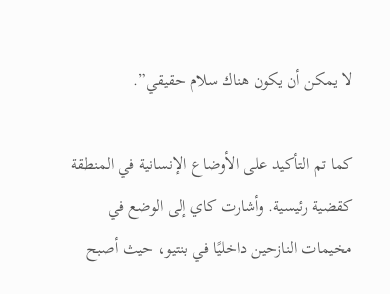لا يمكن أن يكون هناك سلام حقيقي”.

كما تم التأكيد على الأوضاع الإنسانية في المنطقة كقضية رئيسية. وأشارت كاي إلى الوضع في مخيمات النازحين داخليًا في بنتيو، حيث أصبح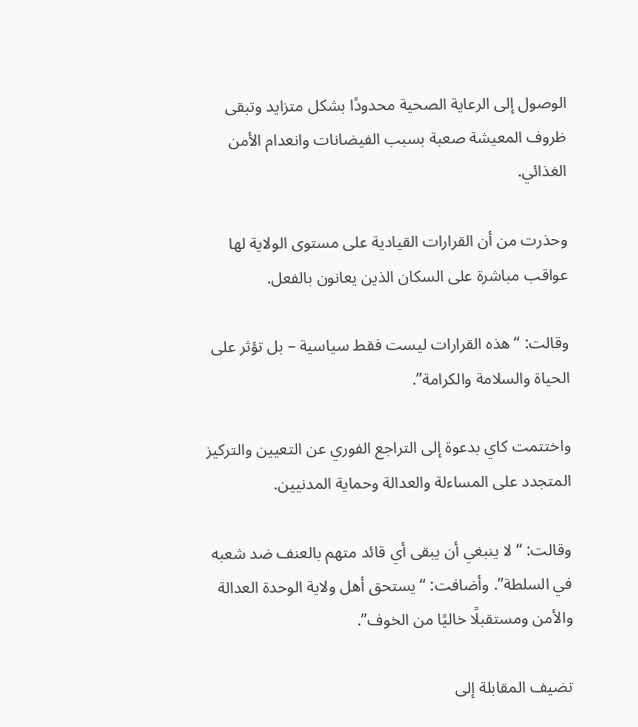الوصول إلى الرعاية الصحية محدودًا بشكل متزايد وتبقى ظروف المعيشة صعبة بسبب الفيضانات وانعدام الأمن الغذائي.

وحذرت من أن القرارات القيادية على مستوى الولاية لها عواقب مباشرة على السكان الذين يعانون بالفعل.

وقالت: “هذه القرارات ليست فقط سياسية – بل تؤثر على الحياة والسلامة والكرامة”.

واختتمت كاي بدعوة إلى التراجع الفوري عن التعيين والتركيز المتجدد على المساءلة والعدالة وحماية المدنيين.

وقالت: “لا ينبغي أن يبقى أي قائد متهم بالعنف ضد شعبه في السلطة”. وأضافت: “يستحق أهل ولاية الوحدة العدالة والأمن ومستقبلًا خاليًا من الخوف”.

تضيف المقابلة إلى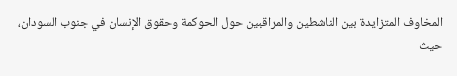المخاوف المتزايدة بين الناشطين والمراقبين حول الحوكمة وحقوق الإنسان في جنوب السودان، حيث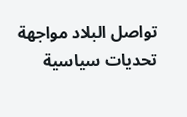تواصل البلاد مواجهة تحديات سياسية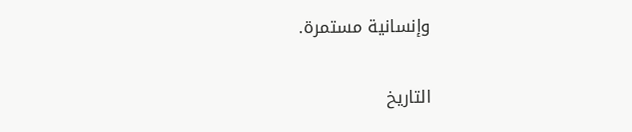وإنسانية مستمرة.

التاريخ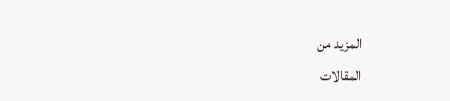المزيد من
المقالات